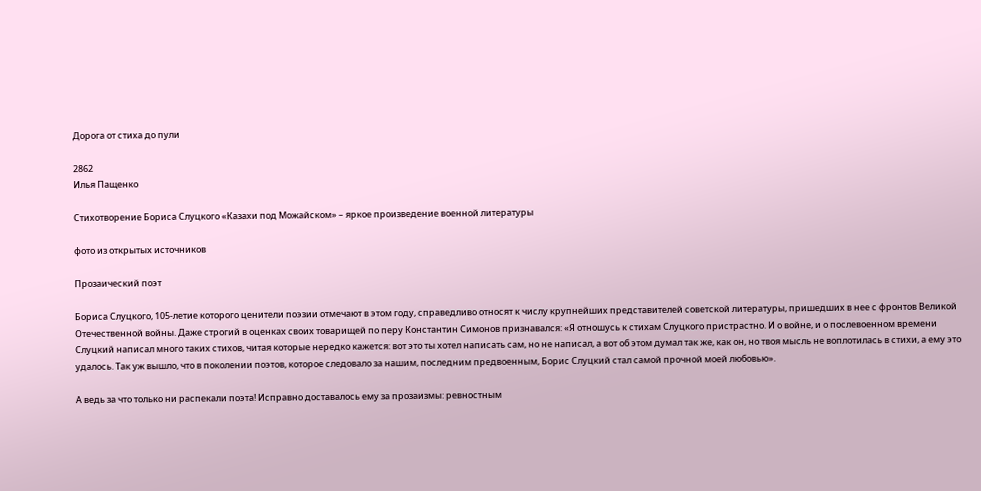Дорога от стиха до пули

2862
Илья Пащенко

Стихотворение Бориса Слуцкого «Казахи под Можайском» – яркое произведение военной литературы

фото из открытых источников

Прозаический поэт

Бориса Слуцкого, 105-летие которого ценители поэзии отмечают в этом году, справедливо относят к числу крупнейших представителей советской литературы, пришедших в нее с фронтов Великой Отечественной войны. Даже строгий в оценках своих товарищей по перу Константин Симонов признавался: «Я отношусь к стихам Слуцкого пристрастно. И о войне, и о послевоенном времени Слуцкий написал много таких стихов, читая которые нередко кажется: вот это ты хотел написать сам, но не написал, а вот об этом думал так же, как он, но твоя мысль не воплотилась в стихи, а ему это удалось. Так уж вышло, что в поколении поэтов, которое следовало за нашим, последним предвоенным, Борис Слуцкий стал самой прочной моей любовью».

А ведь за что только ни распекали поэта! Исправно доставалось ему за прозаизмы: ревностным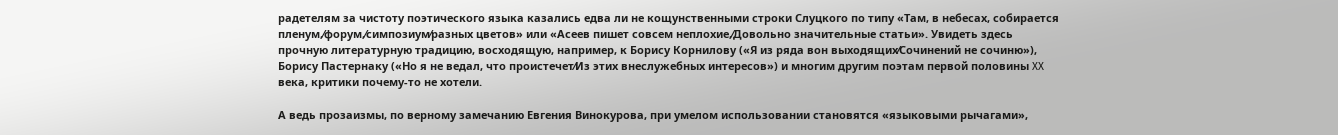радетелям за чистоту поэтического языка казались едва ли не кощунственными строки Слуцкого по типу «Там, в небесах, собирается пленум,⁄форум,⁄симпозиум⁄разных цветов» или «Асеев пишет совсем неплохие,⁄Довольно значительные статьи». Увидеть здесь прочную литературную традицию, восходящую, например, к Борису Корнилову («Я из ряда вон выходящих⁄Сочинений не сочиню»), Борису Пастернаку («Но я не ведал, что проистечет⁄Из этих внеслужебных интересов») и многим другим поэтам первой половины XX века, критики почему-то не хотели.

А ведь прозаизмы, по верному замечанию Евгения Винокурова, при умелом использовании становятся «языковыми рычагами»,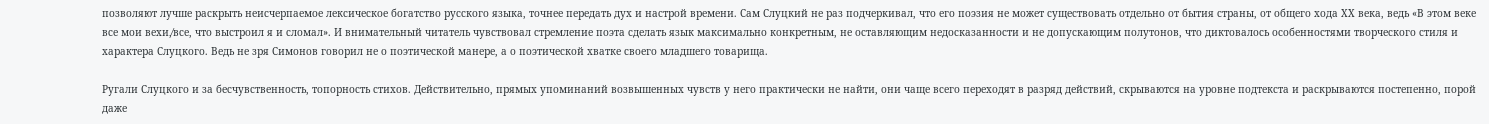позволяют лучше раскрыть неисчерпаемое лексическое богатство русского языка, точнее передать дух и настрой времени. Сам Слуцкий не раз подчеркивал, что его поэзия не может существовать отдельно от бытия страны, от общего хода XX века, ведь «В этом веке все мои вехи,⁄все, что выстроил я и сломал». И внимательный читатель чувствовал стремление поэта сделать язык максимально конкретным, не оставляющим недосказанности и не допускающим полутонов, что диктовалось особенностями творческого стиля и характера Слуцкого. Ведь не зря Симонов говорил не о поэтической манере, а о поэтической хватке своего младшего товарища.

Ругали Слуцкого и за бесчувственность, топорность стихов. Действительно, прямых упоминаний возвышенных чувств у него практически не найти, они чаще всего переходят в разряд действий, скрываются на уровне подтекста и раскрываются постепенно, порой даже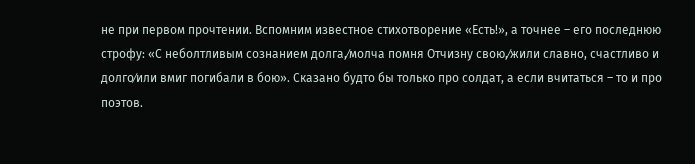не при первом прочтении. Вспомним известное стихотворение «Есть!», а точнее – его последнюю строфу: «С неболтливым сознанием долга,⁄молча помня Отчизну свою,⁄жили славно, счастливо и долго⁄или вмиг погибали в бою». Сказано будто бы только про солдат, а если вчитаться – то и про поэтов.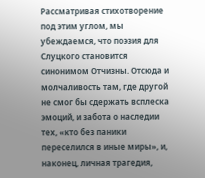Рассматривая стихотворение под этим углом, мы убеждаемся, что поэзия для Слуцкого становится синонимом Отчизны. Отсюда и молчаливость там, где другой не смог бы сдержать всплеска эмоций, и забота о наследии тех, «кто без паники переселился в иные миры», и, наконец, личная трагедия,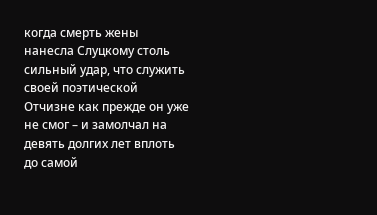когда смерть жены нанесла Слуцкому столь сильный удар, что служить своей поэтической Отчизне как прежде он уже не смог – и замолчал на девять долгих лет вплоть до самой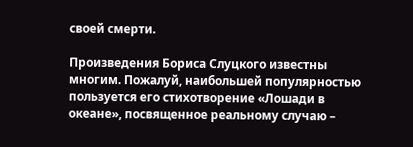своей смерти.

Произведения Бориса Слуцкого известны многим. Пожалуй, наибольшей популярностью пользуется его стихотворение «Лошади в океане», посвященное реальному случаю –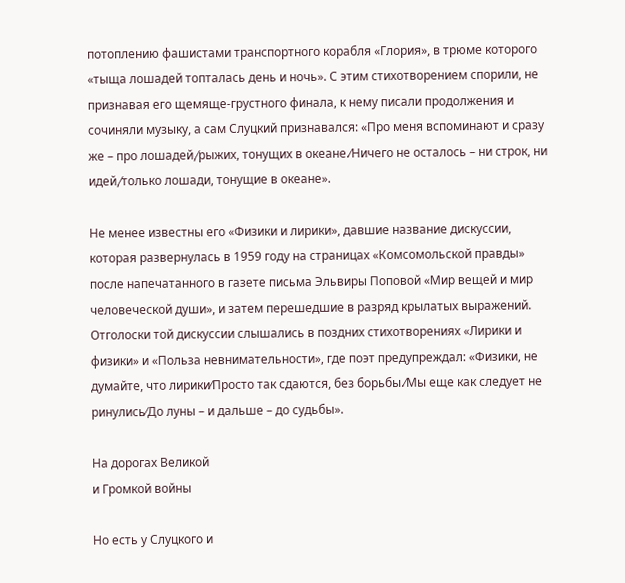потоплению фашистами транспортного корабля «Глория», в трюме которого «тыща лошадей топталась день и ночь». С этим стихотворением спорили, не признавая его щемяще-грустного финала, к нему писали продолжения и сочиняли музыку, а сам Слуцкий признавался: «Про меня вспоминают и сразу же – про лошадей,⁄рыжих, тонущих в океане.⁄Ничего не осталось – ни строк, ни идей,⁄только лошади, тонущие в океане».

Не менее известны его «Физики и лирики», давшие название дискуссии, которая развернулась в 1959 году на страницах «Комсомольской правды» после напечатанного в газете письма Эльвиры Поповой «Мир вещей и мир человеческой души», и затем перешедшие в разряд крылатых выражений. Отголоски той дискуссии слышались в поздних стихотворениях «Лирики и физики» и «Польза невнимательности», где поэт предупреждал: «Физики, не думайте, что лирики⁄Просто так сдаются, без борьбы.⁄Мы еще как следует не ринулись⁄До луны – и дальше – до судьбы».

На дорогах Великой
и Громкой войны

Но есть у Слуцкого и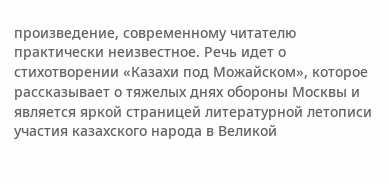произведение, современному читателю практически неизвестное. Речь идет о стихотворении «Казахи под Можайском», которое рассказывает о тяжелых днях обороны Москвы и является яркой страницей литературной летописи участия казахского народа в Великой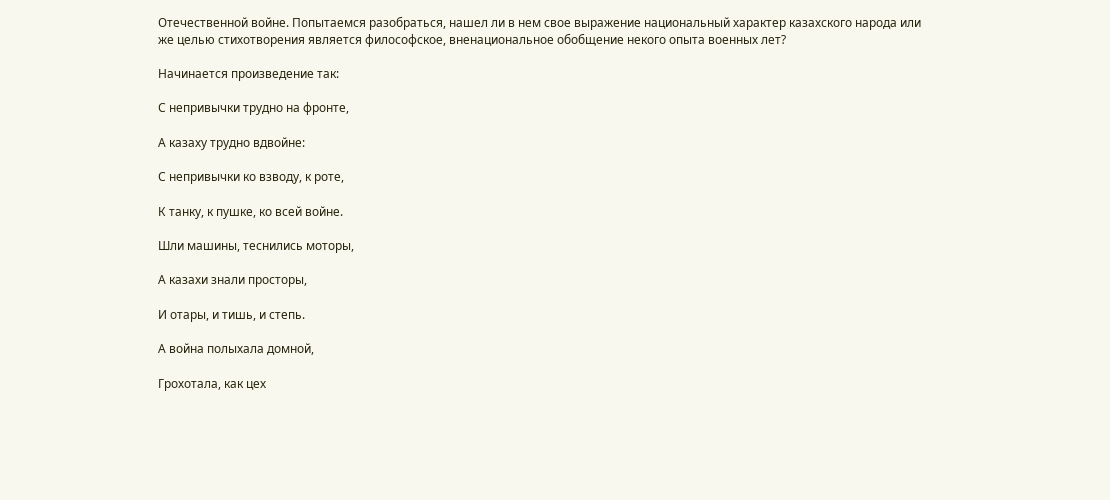Отечественной войне. Попытаемся разобраться, нашел ли в нем свое выражение национальный характер казахского народа или же целью стихотворения является философское, вненациональное обобщение некого опыта военных лет?

Начинается произведение так:

С непривычки трудно на фронте,

А казаху трудно вдвойне:

С непривычки ко взводу, к роте,

К танку, к пушке, ко всей войне.

Шли машины, теснились моторы,

А казахи знали просторы,

И отары, и тишь, и степь.

А война полыхала домной,

Грохотала, как цех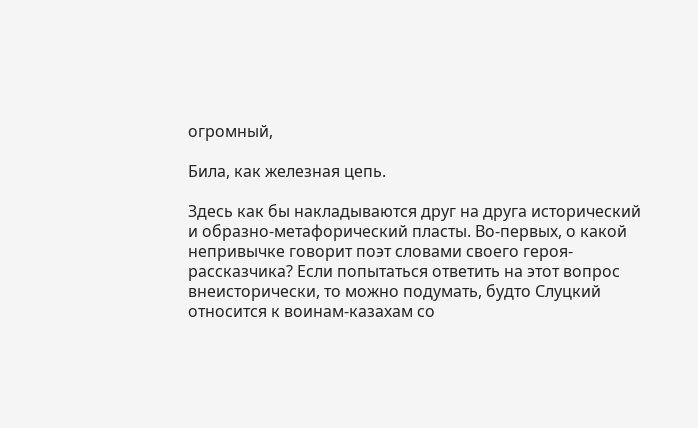огромный,

Била, как железная цепь.

Здесь как бы накладываются друг на друга исторический и образно-метафорический пласты. Во-первых, о какой непривычке говорит поэт словами своего героя-рассказчика? Если попытаться ответить на этот вопрос внеисторически, то можно подумать, будто Слуцкий относится к воинам-казахам со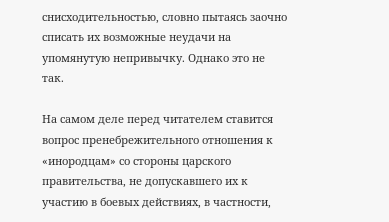снисходительностью, словно пытаясь заочно списать их возможные неудачи на упомянутую непривычку. Однако это не так.

На самом деле перед читателем ставится вопрос пренебрежительного отношения к «инородцам» со стороны царского правительства, не допускавшего их к участию в боевых действиях, в частности,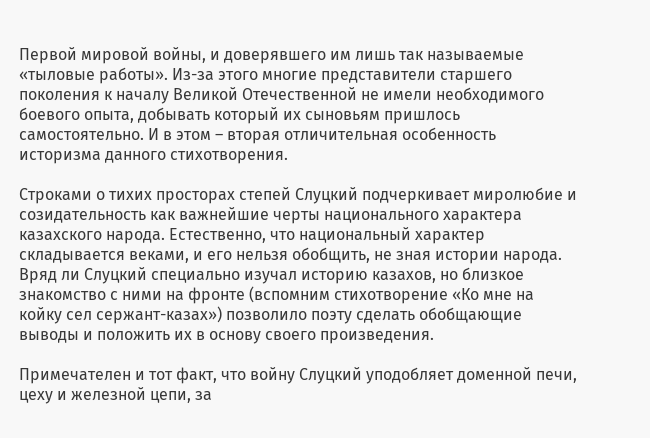Первой мировой войны, и доверявшего им лишь так называемые «тыловые работы». Из-за этого многие представители старшего поколения к началу Великой Отечественной не имели необходимого боевого опыта, добывать который их сыновьям пришлось самостоятельно. И в этом – вторая отличительная особенность историзма данного стихотворения.

Строками о тихих просторах степей Слуцкий подчеркивает миролюбие и созидательность как важнейшие черты национального характера казахского народа. Естественно, что национальный характер складывается веками, и его нельзя обобщить, не зная истории народа. Вряд ли Слуцкий специально изучал историю казахов, но близкое знакомство с ними на фронте (вспомним стихотворение «Ко мне на койку сел сержант-казах») позволило поэту сделать обобщающие выводы и положить их в основу своего произведения.

Примечателен и тот факт, что войну Слуцкий уподобляет доменной печи, цеху и железной цепи, за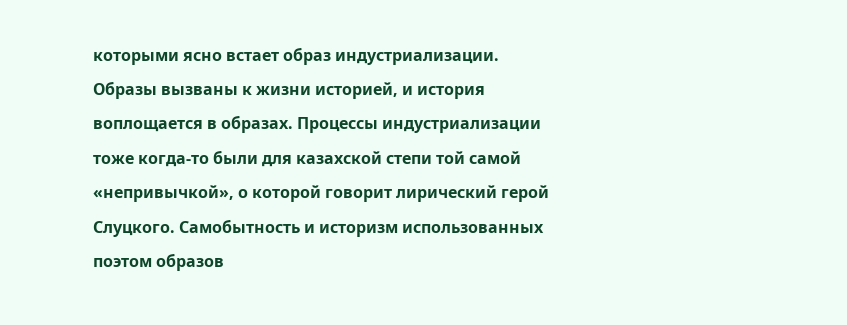которыми ясно встает образ индустриализации. Образы вызваны к жизни историей, и история воплощается в образах. Процессы индустриализации тоже когда-то были для казахской степи той самой «непривычкой», о которой говорит лирический герой Слуцкого. Самобытность и историзм использованных поэтом образов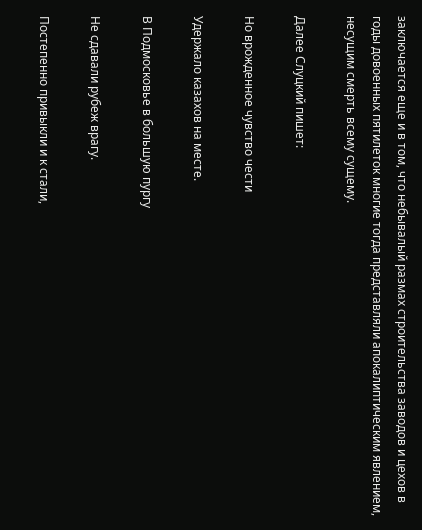заключается еще и в том, что небывалый размах строительства заводов и цехов в годы довоенных пятилеток многие тогда представляли апокалиптическим явлением, несущим смерть всему сущему.

Далее Слуцкий пишет:

Но врожденное чувство чести

Удержало казахов на месте.

В Подмосковье в большую пургу

Не сдавали рубеж врагу.

Постепенно привыкли и к стали,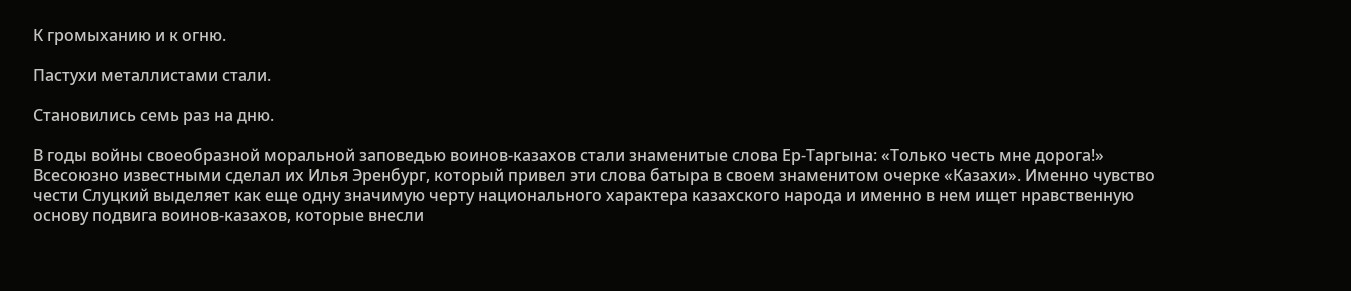К громыханию и к огню.

Пастухи металлистами стали.

Становились семь раз на дню.

В годы войны своеобразной моральной заповедью воинов-казахов стали знаменитые слова Ер-Таргына: «Только честь мне дорога!» Всесоюзно известными сделал их Илья Эренбург, который привел эти слова батыра в своем знаменитом очерке «Казахи». Именно чувство чести Слуцкий выделяет как еще одну значимую черту национального характера казахского народа и именно в нем ищет нравственную основу подвига воинов-казахов, которые внесли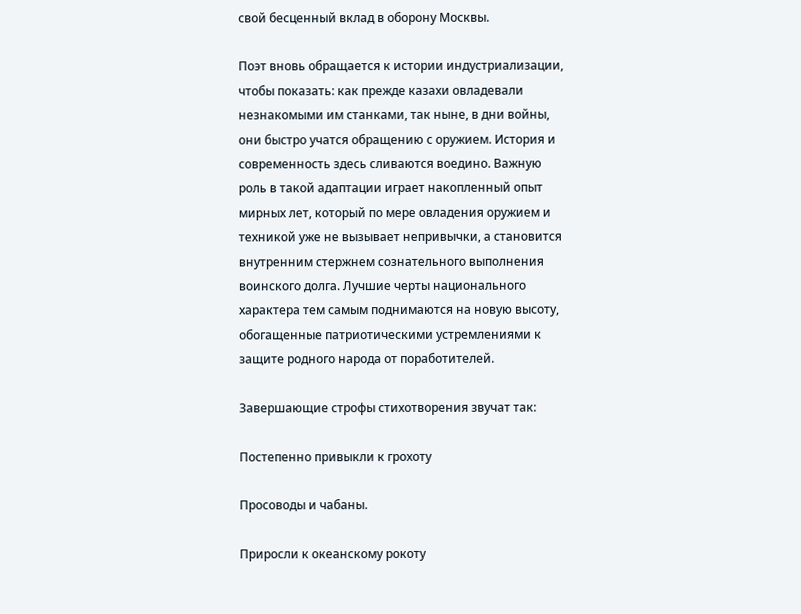свой бесценный вклад в оборону Москвы.

Поэт вновь обращается к истории индустриализации, чтобы показать: как прежде казахи овладевали незнакомыми им станками, так ныне, в дни войны, они быстро учатся обращению с оружием. История и современность здесь сливаются воедино. Важную роль в такой адаптации играет накопленный опыт мирных лет, который по мере овладения оружием и техникой уже не вызывает непривычки, а становится внутренним стержнем сознательного выполнения воинского долга. Лучшие черты национального характера тем самым поднимаются на новую высоту, обогащенные патриотическими устремлениями к защите родного народа от поработителей.

Завершающие строфы стихотворения звучат так:

Постепенно привыкли к грохоту

Просоводы и чабаны.

Приросли к океанскому рокоту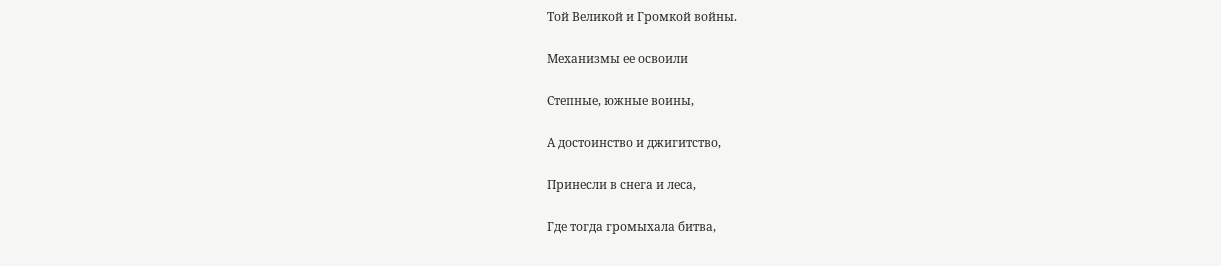Той Великой и Громкой войны.

Механизмы ее освоили

Степные, южные воины,

А достоинство и джигитство,

Принесли в снега и леса,

Где тогда громыхала битва,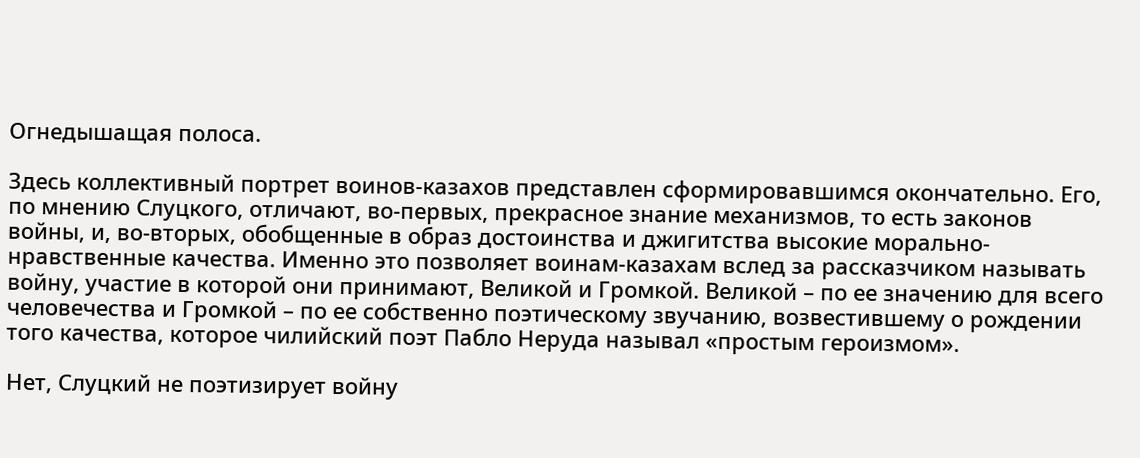Огнедышащая полоса.

Здесь коллективный портрет воинов-казахов представлен сформировавшимся окончательно. Его, по мнению Слуцкого, отличают, во-первых, прекрасное знание механизмов, то есть законов войны, и, во-вторых, обобщенные в образ достоинства и джигитства высокие морально-нравственные качества. Именно это позволяет воинам-казахам вслед за рассказчиком называть войну, участие в которой они принимают, Великой и Громкой. Великой – по ее значению для всего человечества и Громкой – по ее собственно поэтическому звучанию, возвестившему о рождении того качества, которое чилийский поэт Пабло Неруда называл «простым героизмом».

Нет, Слуцкий не поэтизирует войну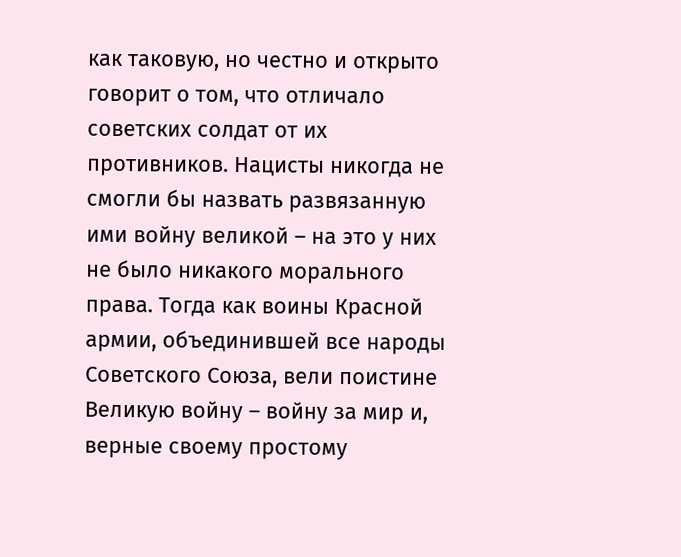как таковую, но честно и открыто говорит о том, что отличало советских солдат от их противников. Нацисты никогда не смогли бы назвать развязанную ими войну великой – на это у них не было никакого морального права. Тогда как воины Красной армии, объединившей все народы Советского Союза, вели поистине Великую войну – войну за мир и, верные своему простому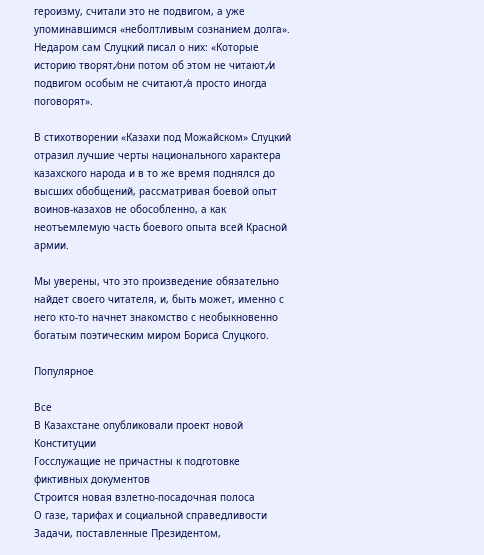героизму, считали это не подвигом, а уже упоминавшимся «неболтливым сознанием долга». Недаром сам Слуцкий писал о них: «Которые историю творят,⁄они потом об этом не читают,⁄и подвигом особым не считают,⁄а просто иногда поговорят».

В стихотворении «Казахи под Можайском» Слуцкий отразил лучшие черты национального характера казахского народа и в то же время поднялся до высших обобщений, рассматривая боевой опыт воинов-казахов не обособленно, а как неотъемлемую часть боевого опыта всей Красной армии.

Мы уверены, что это произведение обязательно найдет своего читателя, и, быть может, именно с него кто-то начнет знакомство с необыкновенно богатым поэтическим миром Бориса Слуцкого.

Популярное

Все
В Казахстане опубликовали проект новой Конституции
Госслужащие не причастны к подготовке фиктивных документов
Строится новая взлетно-посадочная полоса
О газе, тарифах и социальной справедливости
Задачи, поставленные Президентом,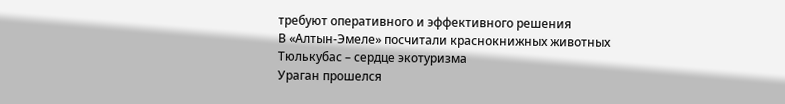требуют оперативного и эффективного решения
В «Алтын-Эмеле» посчитали краснокнижных животных
Тюлькубас – сердце экотуризма
Ураган прошелся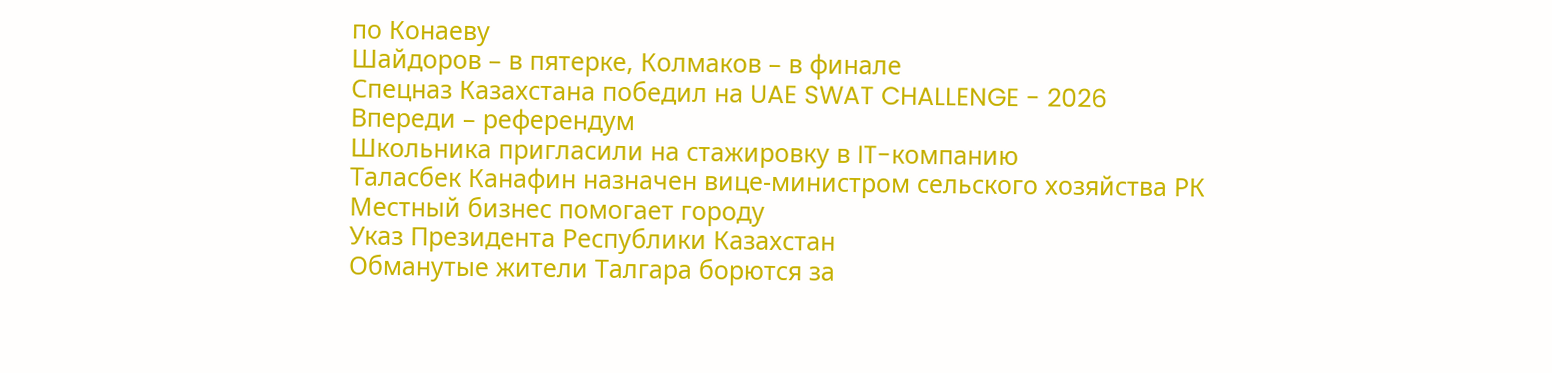по Конаеву
Шайдоров – в пятерке, Колмаков – в финале
Спецназ Казахстана победил на UAE SWAT CHALLENGE - 2026
Впереди – референдум
Школьника пригласили на стажировку в IT-компанию
Таласбек Канафин назначен вице-министром сельского хозяйства РК
Местный бизнес помогает городу
Указ Президента Республики Казахстан
Обманутые жители Талгара борются за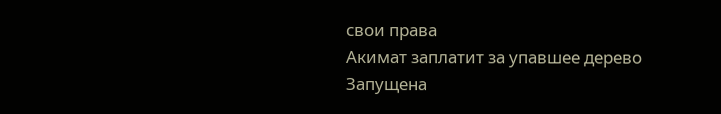свои права
Акимат заплатит за упавшее дерево
Запущена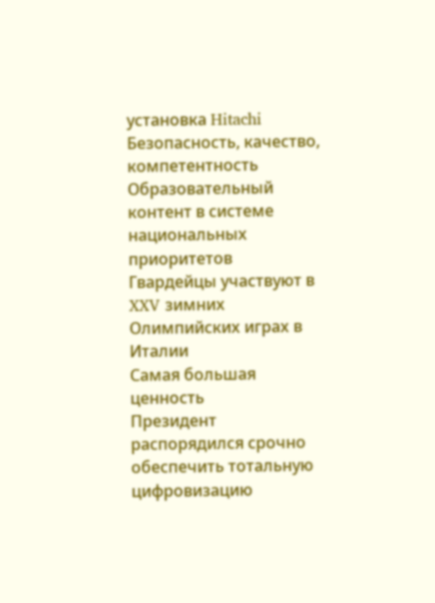установка Hitachi
Безопасность, качество, компетентность
Образовательный контент в системе национальных приоритетов
Гвардейцы участвуют в XXV зимних Олимпийских играх в Италии
Самая большая ценность
Президент распорядился срочно обеспечить тотальную цифровизацию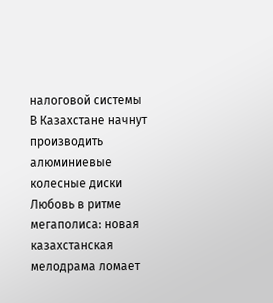налоговой системы
В Казахстане начнут производить алюминиевые колесные диски
Любовь в ритме мегаполиса: новая казахстанская мелодрама ломает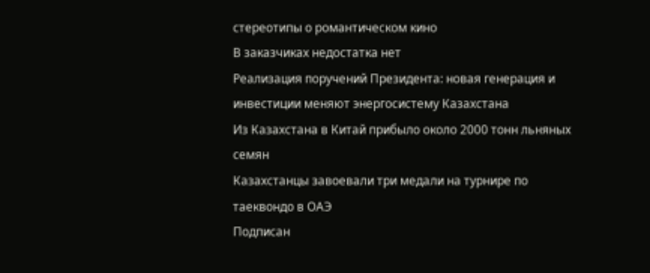стереотипы о романтическом кино
В заказчиках недостатка нет
Реализация поручений Президента: новая генерация и инвестиции меняют энергосистему Казахстана
Из Казахстана в Китай прибыло около 2000 тонн льняных семян
Казахстанцы завоевали три медали на турнире по таеквондо в ОАЭ
Подписан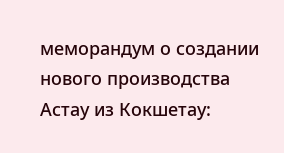меморандум о создании нового производства
Астау из Кокшетау: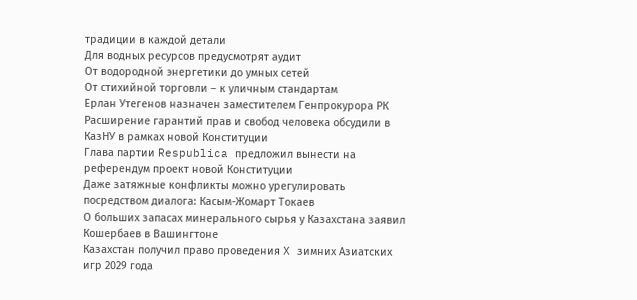традиции в каждой детали
Для водных ресурсов предусмотрят аудит
От водородной энергетики до умных сетей
От стихийной торговли – к уличным стандартам
Ерлан Утегенов назначен заместителем Генпрокурора РК
Расширение гарантий прав и свобод человека обсудили в КазНУ в рамках новой Конституции
Глава партии Respublica предложил вынести на референдум проект новой Конституции
Даже затяжные конфликты можно урегулировать посредством диалога: Касым-Жомарт Токаев
О больших запасах минерального сырья у Казахстана заявил Кошербаев в Вашингтоне
Казахстан получил право проведения X зимних Азиатских игр 2029 года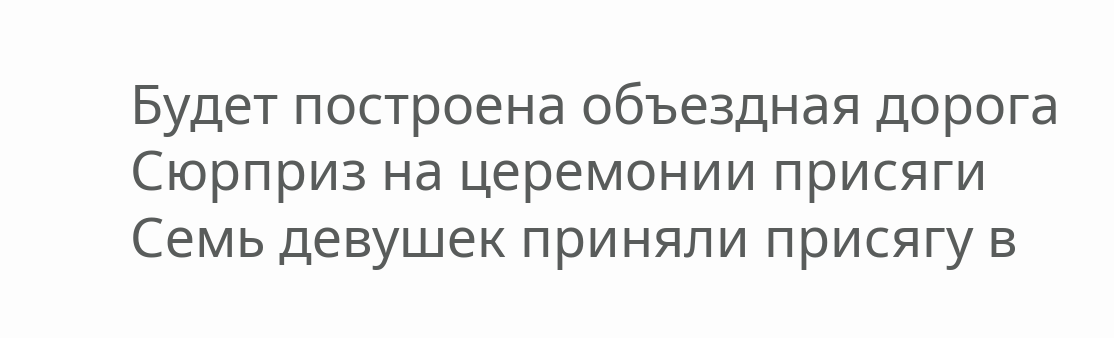Будет построена объездная дорога
Сюрприз на церемонии присяги
Семь девушек приняли присягу в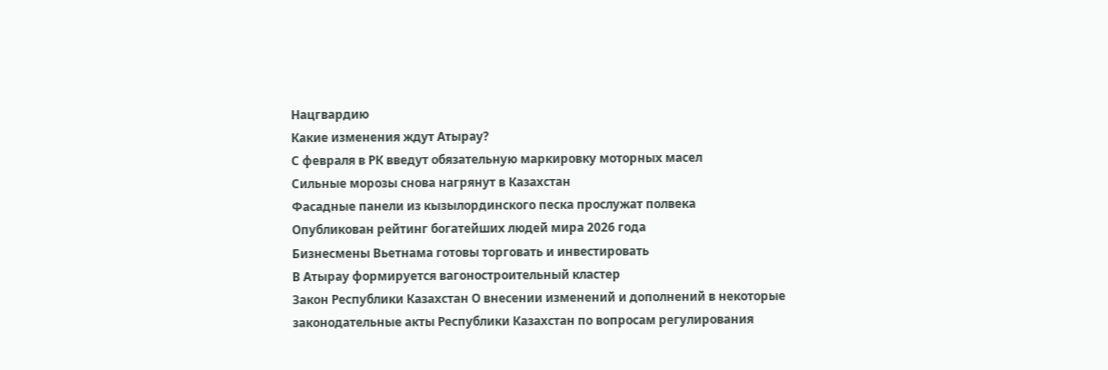Нацгвардию
Какие изменения ждут Атырау?
С февраля в РК введут обязательную маркировку моторных масел
Сильные морозы снова нагрянут в Казахстан
Фасадные панели из кызылординского песка прослужат полвека
Опубликован рейтинг богатейших людей мира 2026 года
Бизнесмены Вьетнама готовы торговать и инвестировать
В Атырау формируется вагоностроительный кластер
Закон Республики Казахстан О внесении изменений и дополнений в некоторые законодательные акты Республики Казахстан по вопросам регулирования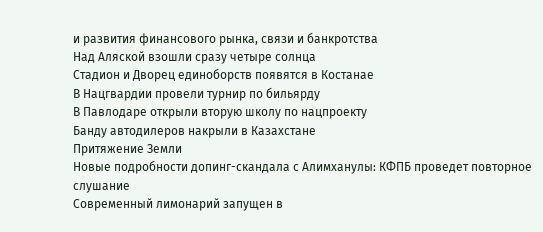и развития финансового рынка, связи и банкротства
Над Аляской взошли сразу четыре солнца
Стадион и Дворец единоборств появятся в Костанае
В Нацгвардии провели турнир по бильярду
В Павлодаре открыли вторую школу по нацпроекту
Банду автодилеров накрыли в Казахстане
Притяжение Земли
Новые подробности допинг-скандала с Алимханулы: КФПБ проведет повторное слушание
Современный лимонарий запущен в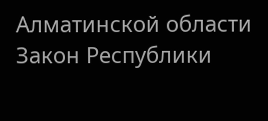Алматинской области
Закон Республики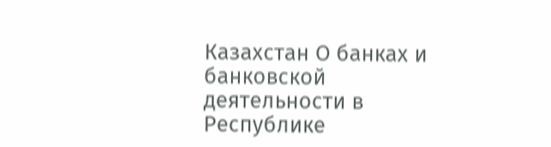Казахстан О банках и банковской деятельности в Республике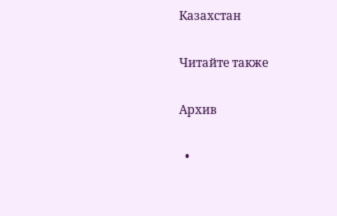Казахстан

Читайте также

Архив

  •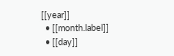[[year]]
  • [[month.label]]
  • [[day]]